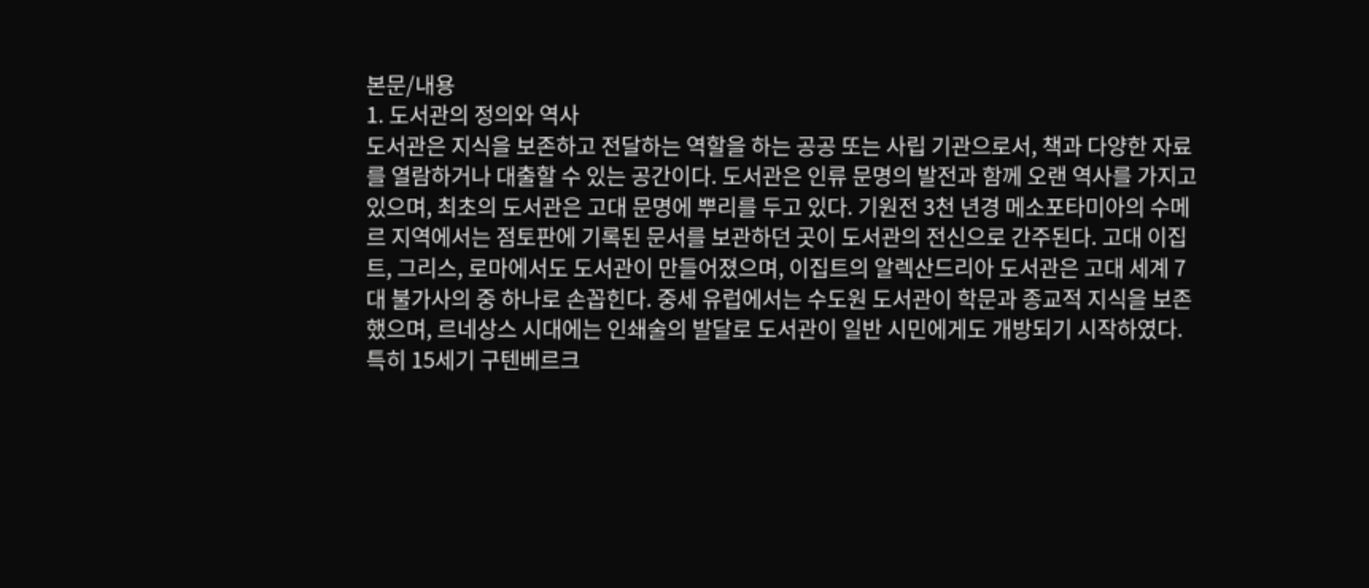본문/내용
1. 도서관의 정의와 역사
도서관은 지식을 보존하고 전달하는 역할을 하는 공공 또는 사립 기관으로서, 책과 다양한 자료를 열람하거나 대출할 수 있는 공간이다. 도서관은 인류 문명의 발전과 함께 오랜 역사를 가지고 있으며, 최초의 도서관은 고대 문명에 뿌리를 두고 있다. 기원전 3천 년경 메소포타미아의 수메르 지역에서는 점토판에 기록된 문서를 보관하던 곳이 도서관의 전신으로 간주된다. 고대 이집트, 그리스, 로마에서도 도서관이 만들어졌으며, 이집트의 알렉산드리아 도서관은 고대 세계 7대 불가사의 중 하나로 손꼽힌다. 중세 유럽에서는 수도원 도서관이 학문과 종교적 지식을 보존했으며, 르네상스 시대에는 인쇄술의 발달로 도서관이 일반 시민에게도 개방되기 시작하였다. 특히 15세기 구텐베르크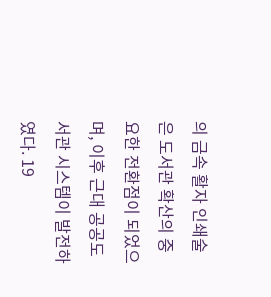의 금속 활자 인쇄술은 도서관 확산의 중요한 전환점이 되었으며, 이후 근대 공공도서관 시스템이 발전하였다. 19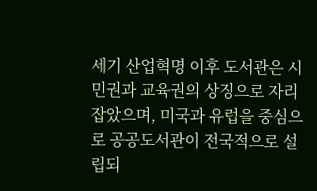세기 산업혁명 이후 도서관은 시민권과 교육권의 상징으로 자리 잡았으며, 미국과 유럽을 중심으로 공공도서관이 전국적으로 설립되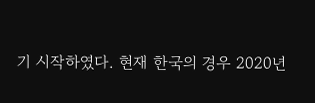기 시작하였다. 현재 한국의 경우 2020년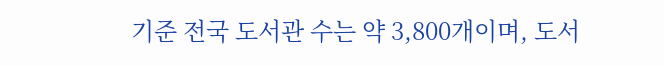기준 전국 도서관 수는 약 3,800개이며, 도서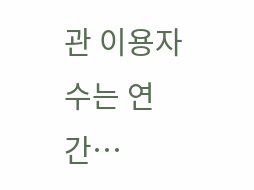관 이용자 수는 연간…